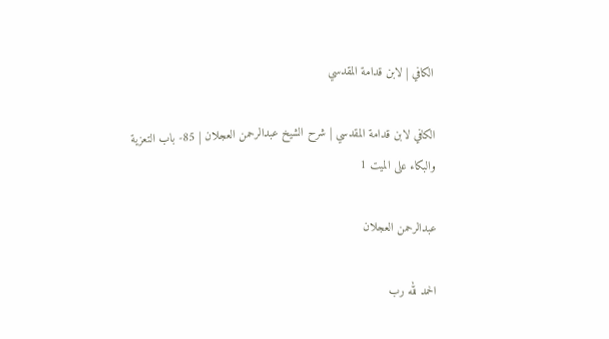الكافي | لابن قدامة المقدسي

الكافي لابن قدامة المقدسي | شرح الشيخ عبدالرحمن العجلان | 85- باب التعزية والبكاء على الميت 1

عبدالرحمن العجلان

الحمد لله رب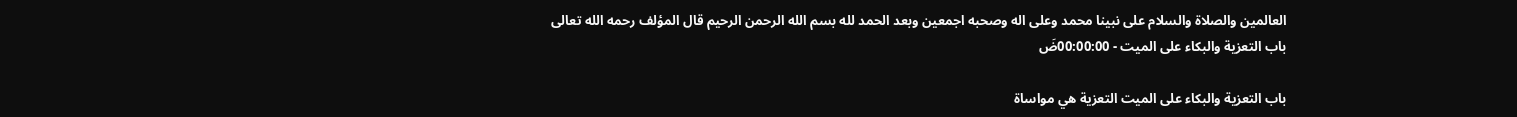العالمين والصلاة والسلام على نبينا محمد وعلى اله وصحبه اجمعين وبعد الحمد لله بسم الله الرحمن الرحيم قال المؤلف رحمه الله تعالى باب التعزية والبكاء على الميت - 00:00:00ضَ

باب التعزية والبكاء على الميت التعزية هي مواساة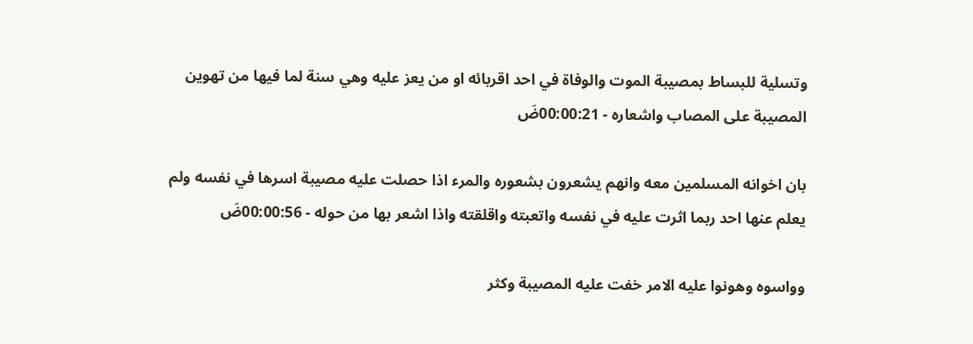وتسلية للبساط بمصيبة الموت والوفاة في احد اقربائه او من يعز عليه وهي سنة لما فيها من تهوين المصيبة على المصاب واشعاره - 00:00:21ضَ

بان اخوانه المسلمين معه وانهم يشعرون بشعوره والمرء اذا حصلت عليه مصيبة اسرها في نفسه ولم يعلم عنها احد ربما اثرت عليه في نفسه واتعبته واقلقته واذا اشعر بها من حوله - 00:00:56ضَ

وواسوه وهونوا عليه الامر خفت عليه المصيبة وكثر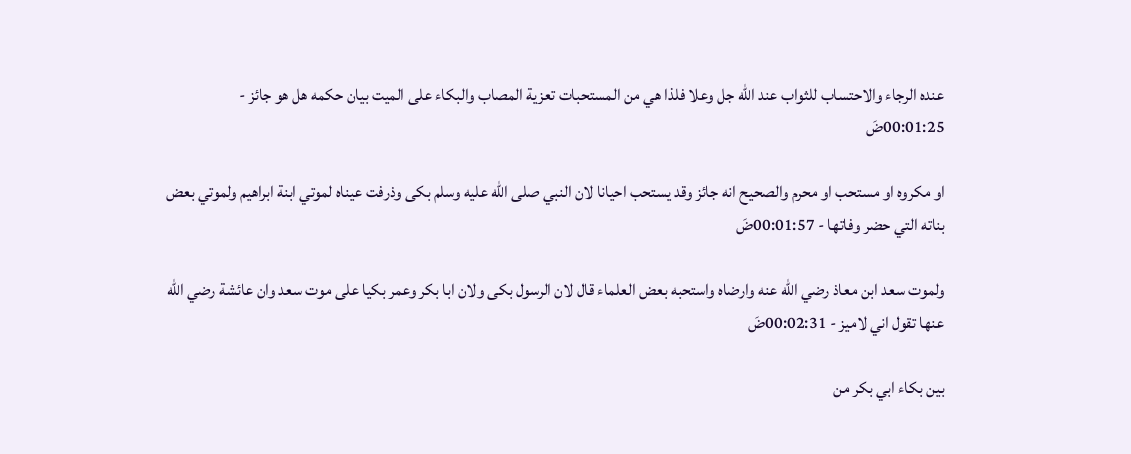عنده الرجاء والاحتساب للثواب عند الله جل وعلا فلذا هي من المستحبات تعزية المصاب والبكاء على الميت بيان حكمه هل هو جائز - 00:01:25ضَ

او مكروه او مستحب او محرم والصحيح انه جائز وقد يستحب احيانا لان النبي صلى الله عليه وسلم بكى وذرفت عيناه لموتي ابنة ابراهيم ولموتي بعض بناته التي حضر وفاتها - 00:01:57ضَ

ولموت سعد ابن معاذ رضي الله عنه وارضاه واستحبه بعض العلماء قال لان الرسول بكى ولان ابا بكر وعمر بكيا على موت سعد وان عائشة رضي الله عنها تقول اني لاميز - 00:02:31ضَ

بين بكاء ابي بكر من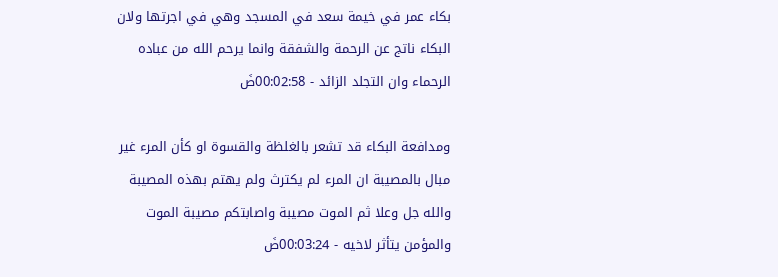بكاء عمر في خيمة سعد في المسجد وهي في اجرتها ولان البكاء ناتج عن الرحمة والشفقة وانما يرحم الله من عباده الرحماء وان التجلد الزائد - 00:02:58ضَ

ومدافعة البكاء قد تشعر بالغلظة والقسوة او كأن المرء غير مبال بالمصيبة ان المرء لم يكترث ولم يهتم بهذه المصيبة والله جل وعلا ثم الموت مصيبة واصابتكم مصيبة الموت والمؤمن يتأثر لاخيه - 00:03:24ضَ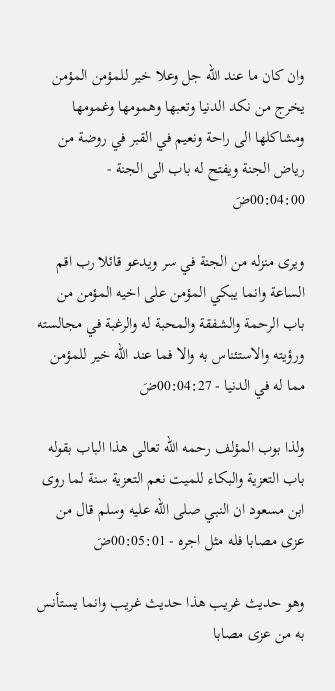وان كان ما عند الله جل وعلا خير للمؤمن المؤمن يخرج من نكد الدنيا وتعبها وهمومها وغمومها ومشاكلها الى راحة ونعيم في القبر في روضة من رياض الجنة ويفتح له باب الى الجنة - 00:04:00ضَ

ويرى منزله من الجنة في سر ويدعو قائلا رب اقم الساعة وانما يبكي المؤمن على اخيه المؤمن من باب الرحمة والشفقة والمحبة له والرغبة في مجالسته ورؤيته والاستئناس به والا فما عند الله خير للمؤمن مما له في الدنيا - 00:04:27ضَ

ولذا بوب المؤلف رحمه الله تعالى هذا الباب بقوله باب التعزية والبكاء للميت نعم التعزية سنة لما روى ابن مسعود ان النبي صلى الله عليه وسلم قال من عزى مصابا فله مثل اجره - 00:05:01ضَ

وهو حديث غريب هذا حديث غريب وانما يستأنس به من عزى مصابا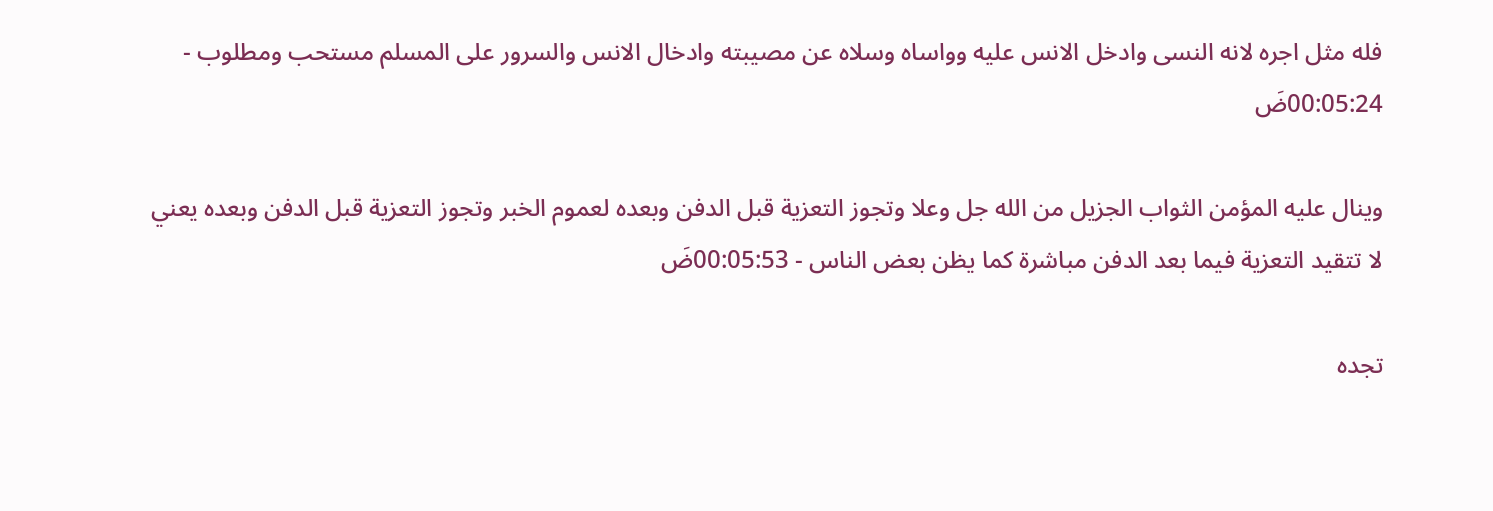فله مثل اجره لانه النسى وادخل الانس عليه وواساه وسلاه عن مصيبته وادخال الانس والسرور على المسلم مستحب ومطلوب - 00:05:24ضَ

وينال عليه المؤمن الثواب الجزيل من الله جل وعلا وتجوز التعزية قبل الدفن وبعده لعموم الخبر وتجوز التعزية قبل الدفن وبعده يعني لا تتقيد التعزية فيما بعد الدفن مباشرة كما يظن بعض الناس - 00:05:53ضَ

تجده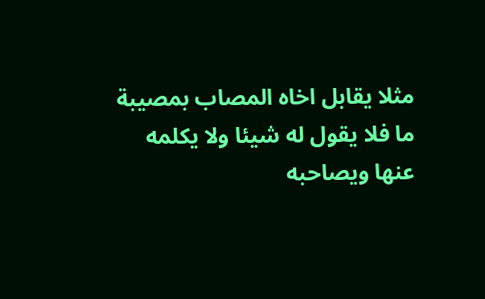مثلا يقابل اخاه المصاب بمصيبة ما فلا يقول له شيئا ولا يكلمه عنها ويصاحبه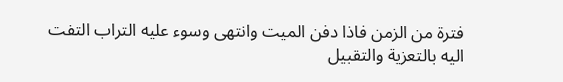فترة من الزمن فاذا دفن الميت وانتهى وسوء عليه التراب التفت اليه بالتعزية والتقبيل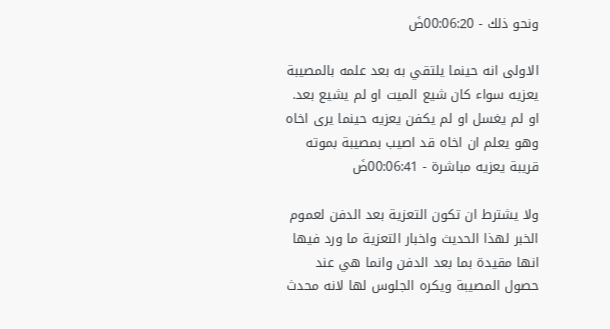ونحو ذلك - 00:06:20ضَ

الاولى انه حينما يلتقي به بعد علمه بالمصيبة يعزيه سواء كان شيع الميت او لم يشيع بعد. او لم يغسل او لم يكفن يعزيه حينما يرى اخاه وهو يعلم ان اخاه قد اصيب بمصيبة بموته قريبة يعزيه مباشرة - 00:06:41ضَ

ولا يشترط ان تكون التعزية بعد الدفن لعموم الخبر لهذا الحديث واخبار التعزية ما ورد فيها انها مقيدة بما بعد الدفن وانما هي عند حصول المصيبة ويكره الجلوس لها لانه محدث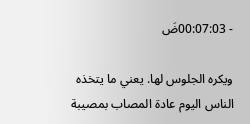- 00:07:03ضَ

ويكره الجلوس لها. يعني ما يتخذه الناس اليوم عادة المصاب بمصيبة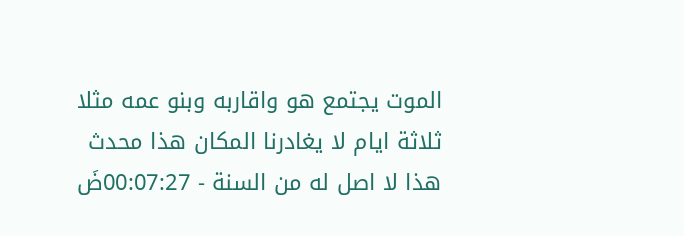الموت يجتمع هو واقاربه وبنو عمه مثلا ثلاثة ايام لا يغادرنا المكان هذا محدث هذا لا اصل له من السنة - 00:07:27ضَ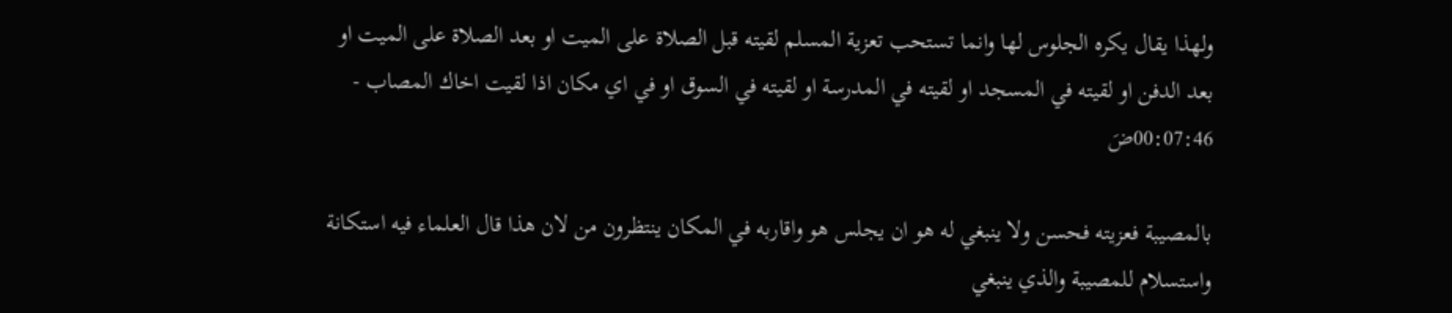ولهذا يقال يكره الجلوس لها وانما تستحب تعزية المسلم لقيته قبل الصلاة على الميت او بعد الصلاة على الميت او بعد الدفن او لقيته في المسجد او لقيته في المدرسة او لقيته في السوق او في اي مكان اذا لقيت اخاك المصاب - 00:07:46ضَ

بالمصيبة فعزيته فحسن ولا ينبغي له هو ان يجلس هو واقاربه في المكان ينتظرون من لان هذا قال العلماء فيه استكانة واستسلام للمصيبة والذي ينبغي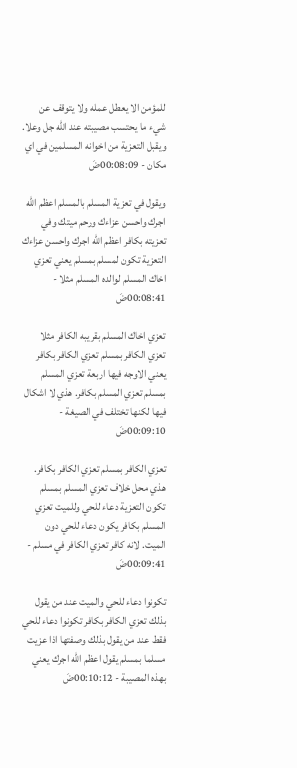للمؤمن الا يعطل عمله ولا يتوقف عن شيء ما يحتسب مصيبته عند الله جل وعلا. ويقبل التعزية من اخوانه المسلمين في اي مكان - 00:08:09ضَ

ويقول في تعزية المسلم بالمسلم اعظم الله اجرك واحسن عزاءك ورحم ميتك وفي تعزيته بكافر اعظم الله اجرك واحسن عزاءك التعزية تكون لمسلم بمسلم يعني تعزي اخاك المسلم لوالده المسلم مثلا - 00:08:41ضَ

تعزي اخاك المسلم بقريبه الكافر مثلا تعزي الكافر بمسلم تعزي الكافر بكافر يعني الاوجه فيها اربعة تعزي المسلم بمسلم تعزي المسلم بكافر. هذي لا اشكال فيها لكنها تختلف في الصيغة - 00:09:10ضَ

تعزي الكافر بمسلم تعزي الكافر بكافر. هذي محل خلاف تعزي المسلم بمسلم تكون التعزية دعاء للحي وللميت تعزي المسلم بكافر يكون دعاء للحي دون الميت. لانه كافر تعزي الكافر في مسلم - 00:09:41ضَ

تكونوا دعاء للحي والميت عند من يقول بذلك تعزي الكافر بكافر تكونوا دعاء للحي فقط عند من يقول بذلك وصفتها اذا عزيت مسلما بمسلم يقول اعظم الله اجرك يعني بهذه المصيبة - 00:10:12ضَ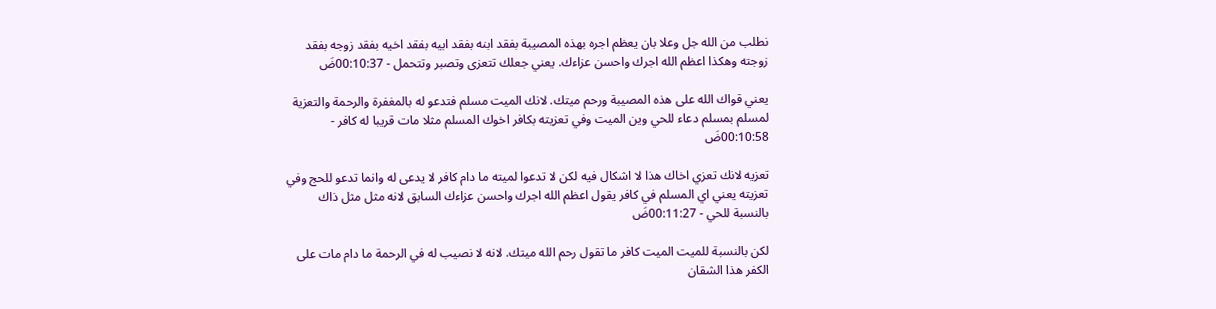نطلب من الله جل وعلا بان يعظم اجره بهذه المصيبة بفقد ابنه بفقد ابيه بفقد اخيه بفقد زوجه بفقد زوجته وهكذا اعظم الله اجرك واحسن عزاءك. يعني جعلك تتعزى وتصبر وتتحمل - 00:10:37ضَ

يعني قواك الله على هذه المصيبة ورحم ميتك. لانك الميت مسلم فتدعو له بالمغفرة والرحمة والتعزية لمسلم بمسلم دعاء للحي وين الميت وفي تعزيته بكافر اخوك المسلم مثلا مات قريبا له كافر - 00:10:58ضَ

تعزيه لانك تعزي اخاك هذا لا اشكال فيه لكن لا تدعوا لميته ما دام كافر لا يدعى له وانما تدعو للحج وفي تعزيته يعني اي المسلم في كافر يقول اعظم الله اجرك واحسن عزاءك السابق لانه مثل مثل ذاك بالنسبة للحي - 00:11:27ضَ

لكن بالنسبة للميت الميت كافر ما تقول رحم الله ميتك. لانه لا نصيب له في الرحمة ما دام مات على الكفر هذا الشقان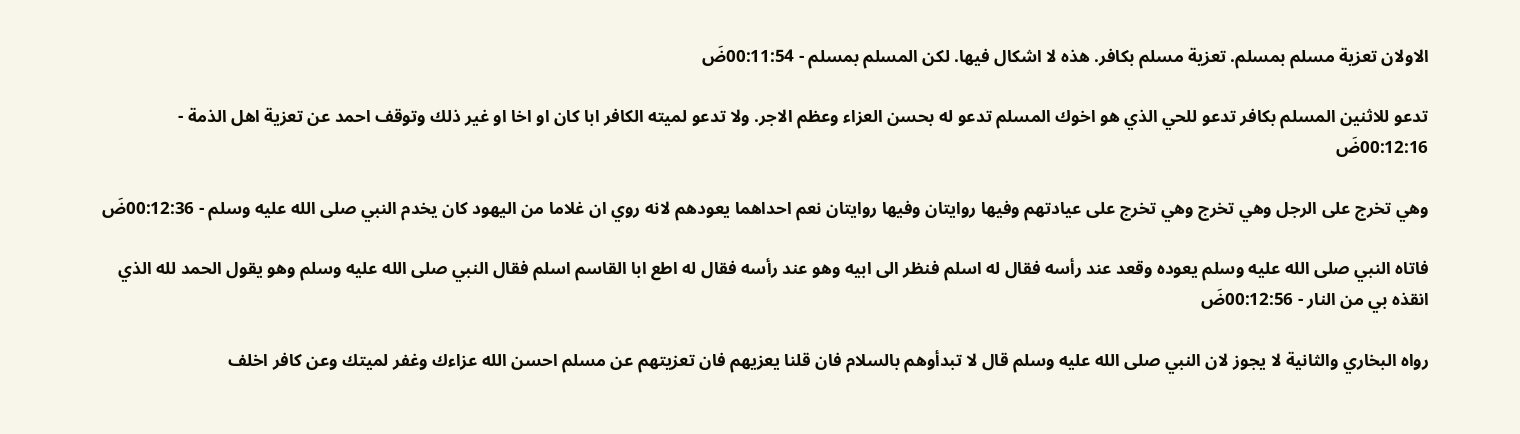الاولان تعزية مسلم بمسلم. تعزية مسلم بكافر. هذه لا اشكال فيها. لكن المسلم بمسلم - 00:11:54ضَ

تدعو للاثنين المسلم بكافر تدعو للحي الذي هو اخوك المسلم تدعو له بحسن العزاء وعظم الاجر. ولا تدعو لميته الكافر ابا كان او اخا او غير ذلك وتوقف احمد عن تعزية اهل الذمة - 00:12:16ضَ

وهي تخرج على الرجل وهي تخرج وهي تخرج على عيادتهم وفيها روايتان وفيها روايتان نعم احداهما يعودهم لانه روي ان غلاما من اليهود كان يخدم النبي صلى الله عليه وسلم - 00:12:36ضَ

فاتاه النبي صلى الله عليه وسلم يعوده وقعد عند رأسه فقال له اسلم فنظر الى ابيه وهو عند رأسه فقال له اطع ابا القاسم اسلم فقال النبي صلى الله عليه وسلم وهو يقول الحمد لله الذي انقذه بي من النار - 00:12:56ضَ

رواه البخاري والثانية لا يجوز لان النبي صلى الله عليه وسلم قال لا تبدأوهم بالسلام فان قلنا يعزيهم فان تعزيتهم عن مسلم احسن الله عزاءك وغفر لميتك وعن كافر اخلف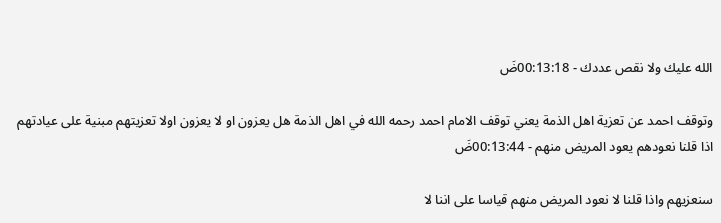الله عليك ولا نقص عددك - 00:13:18ضَ

وتوقف احمد عن تعزية اهل الذمة يعني توقف الامام احمد رحمه الله في اهل الذمة هل يعزون او لا يعزون اولا تعزيتهم مبنية على عيادتهم اذا قلنا نعودهم يعود المريض منهم - 00:13:44ضَ

سنعزيهم واذا قلنا لا نعود المريض منهم قياسا على اننا لا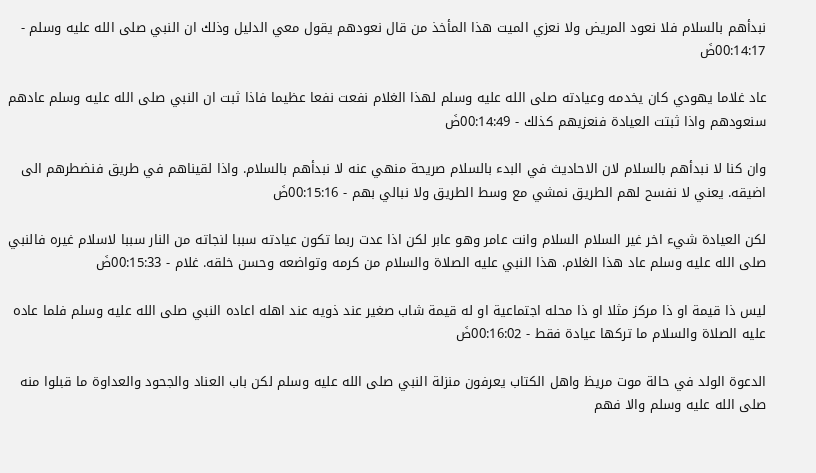نبدأهم بالسلام فلا نعود المريض ولا نعزي الميت هذا المأخذ من قال نعودهم يقول معي الدليل وذلك ان النبي صلى الله عليه وسلم - 00:14:17ضَ

عاد غلاما يهودي كان يخدمه وعيادته صلى الله عليه وسلم لهذا الغلام نفعت نفعا عظيما فاذا ثبت ان النبي صلى الله عليه وسلم عادهم سنعودهم واذا ثبتت العيادة فنعزيهم كذلك - 00:14:49ضَ

وان كنا لا نبدأهم بالسلام لان الاحاديث في البدء بالسلام صريحة منهي عنه لا نبدأهم بالسلام. واذا لقيناهم في طريق فنضطرهم الى اضيقه. يعني لا نفسح لهم الطريق نمشي مع وسط الطريق ولا نبالي بهم - 00:15:16ضَ

لكن العيادة شيء اخر غير السلام السلام وانت عامر وهو عابر لكن اذا عدت ربما تكون عيادته سببا لنجاته من النار سببا لاسلام غيره فالنبي صلى الله عليه وسلم عاد هذا الغلام. هذا النبي عليه الصلاة والسلام من كرمه وتواضعه وحسن خلقه. غلام - 00:15:33ضَ

ليس ذا قيمة او ذا مركز مثلا او ذا محله اجتماعية او له قيمة شاب صغير عند ذويه عند اهله اعاده النبي صلى الله عليه وسلم فلما عاده عليه الصلاة والسلام ما تركها عيادة فقط - 00:16:02ضَ

الدعوة الولد في حالة موت مريظ واهل الكتاب يعرفون منزلة النبي صلى الله عليه وسلم لكن باب العناد والجحود والعداوة ما قبلوا منه صلى الله عليه وسلم والا فهم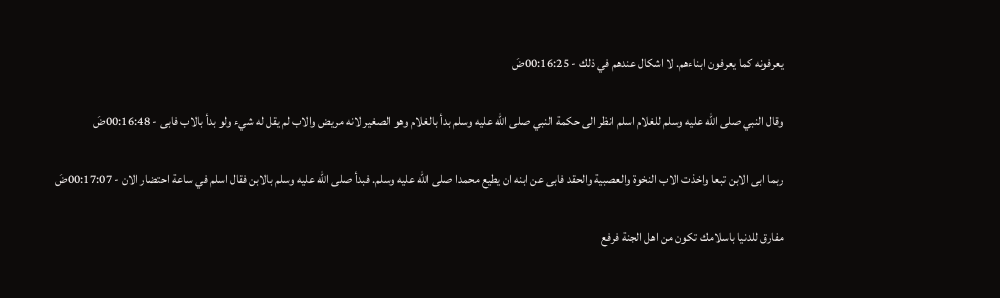يعرفونه كما يعرفون ابناءهم. لا اشكال عندهم في ذلك - 00:16:25ضَ

وقال النبي صلى الله عليه وسلم للغلام اسلم انظر الى حكمة النبي صلى الله عليه وسلم بدأ بالغلام وهو الصغير لانه مريض والاب لم يقل له شيء ولو بدأ بالاب فابى - 00:16:48ضَ

ربما ابى الابن تبعا واخذت الاب النخوة والعصبية والحقد فابى عن ابنه ان يطيع محمدا صلى الله عليه وسلم. فبدأ صلى الله عليه وسلم بالابن فقال اسلم في ساعة احتضار الان - 00:17:07ضَ

مفارق للدنيا باسلامك تكون من اهل الجنة فرفع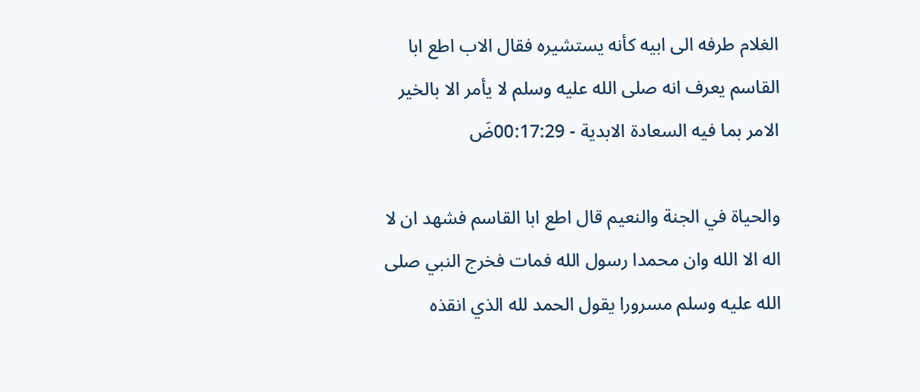الغلام طرفه الى ابيه كأنه يستشيره فقال الاب اطع ابا القاسم يعرف انه صلى الله عليه وسلم لا يأمر الا بالخير الامر بما فيه السعادة الابدية - 00:17:29ضَ

والحياة في الجنة والنعيم قال اطع ابا القاسم فشهد ان لا اله الا الله وان محمدا رسول الله فمات فخرج النبي صلى الله عليه وسلم مسرورا يقول الحمد لله الذي انقذه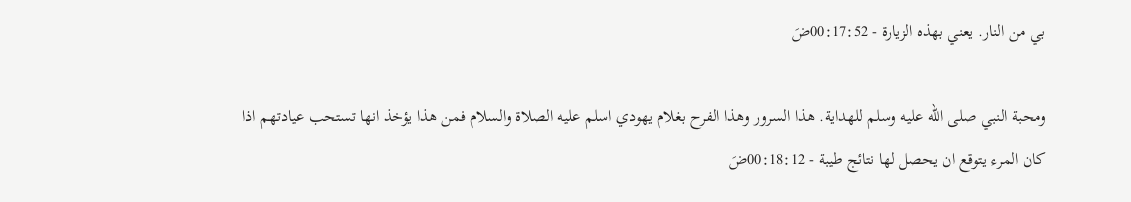بي من النار. يعني بهذه الزيارة - 00:17:52ضَ

ومحبة النبي صلى الله عليه وسلم للهداية. هذا السرور وهذا الفرح بغلام يهودي اسلم عليه الصلاة والسلام فمن هذا يؤخذ انها تستحب عيادتهم اذا كان المرء يتوقع ان يحصل لها نتائج طيبة - 00:18:12ضَ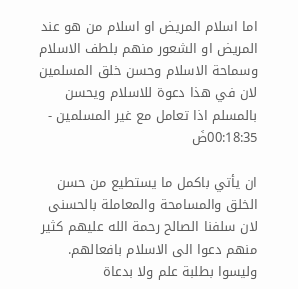اما اسلام المريض او اسلام من هو عند المريض او الشعور منهم بلطف الاسلام وسماحة الاسلام وحسن خلق المسلمين لان في هذا دعوة للاسلام ويحسن بالمسلم اذا تعامل مع غير المسلمين - 00:18:35ضَ

ان يأتي باكمل ما يستطيع من حسن الخلق والمسامحة والمعاملة بالحسنى لان سلفنا الصالح رحمة الله عليهم كثير منهم دعوا الى الاسلام بافعالهم. وليسوا بطلبة علم ولا بدعاة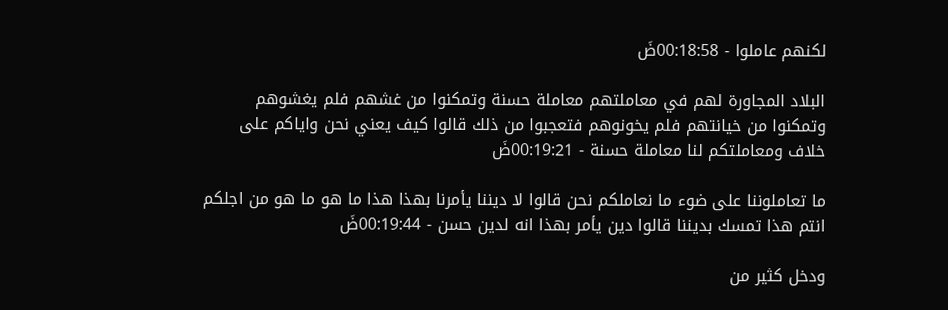لكنهم عاملوا - 00:18:58ضَ

البلاد المجاورة لهم في معاملتهم معاملة حسنة وتمكنوا من غشهم فلم يغشوهم وتمكنوا من خيانتهم فلم يخونوهم فتعجبوا من ذلك قالوا كيف يعني نحن واياكم على خلاف ومعاملتكم لنا معاملة حسنة - 00:19:21ضَ

ما تعاملوننا على ضوء ما نعاملكم نحن قالوا لا ديننا يأمرنا بهذا هذا ما هو ما هو من اجلكم انتم هذا تمسك بديننا قالوا دين يأمر بهذا انه لدين حسن - 00:19:44ضَ

ودخل كثير من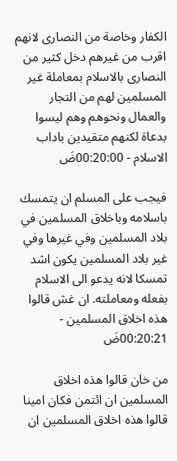الكفار وخاصة من النصارى لانهم اقرب من غيرهم دخل كثير من النصارى بالاسلام بمعاملة غير المسلمين لهم من التجار والعمال ونحوهم وهم ليسوا بدعاة لكنهم متقيدين باداب الاسلام - 00:20:00ضَ

فيجب على المسلم ان يتمسك باسلامه وباخلاق المسلمين في بلاد المسلمين وفي غيرها وفي غير بلاد المسلمين يكون اشد تمسكا لانه يدعو الى الاسلام بفعله ومعاملته. ان غش قالوا هذه اخلاق المسلمين - 00:20:21ضَ

من خان قالوا هذه اخلاق المسلمين ان ائتمن فكان امينا قالوا هذه اخلاق المسلمين ان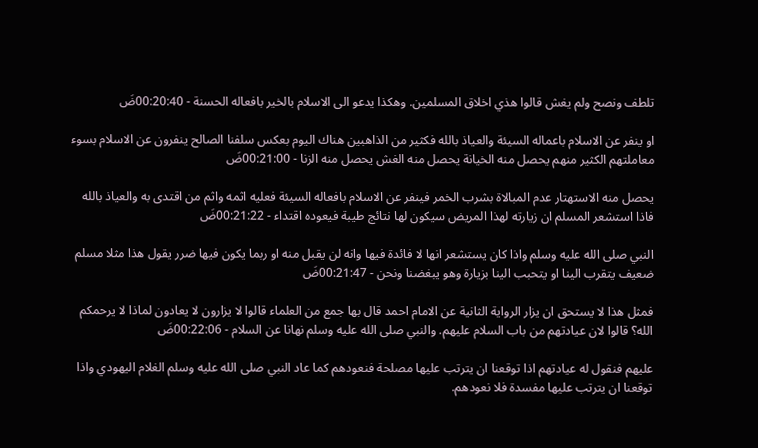تلطف ونصح ولم يغش قالوا هذي اخلاق المسلمين. وهكذا يدعو الى الاسلام بالخير بافعاله الحسنة - 00:20:40ضَ

او ينفر عن الاسلام باعماله السيئة والعياذ بالله فكثير من الذاهبين هناك اليوم بعكس سلفنا الصالح ينفرون عن الاسلام بسوء معاملتهم الكثير منهم يحصل منه الخيانة يحصل منه الغش يحصل منه الزنا - 00:21:00ضَ

يحصل منه الاستهتار عدم المبالاة بشرب الخمر فينفر عن الاسلام بافعاله السيئة فعليه اثمه واثم من اقتدى به والعياذ بالله فاذا استشعر المسلم ان زيارته لهذا المريض سيكون لها نتائج طيبة فيعوده اقتداء - 00:21:22ضَ

النبي صلى الله عليه وسلم واذا كان يستشعر انها لا فائدة فيها وانه لن يقبل منه او ربما يكون فيها ضرر يقول هذا مثلا مسلم ضعيف يتقرب الينا او يتحبب الينا بزيارة وهو يبغضنا ونحن - 00:21:47ضَ

فمثل هذا لا يستحق ان يزار الرواية الثانية عن الامام احمد قال بها جمع من العلماء قالوا لا يزارون لا يعادون لماذا لا يرحمكم الله؟ قالوا لان عيادتهم من باب السلام عليهم. والنبي صلى الله عليه وسلم نهانا عن السلام - 00:22:06ضَ

عليهم فنقول له عيادتهم اذا توقعنا ان يترتب عليها مصلحة فنعودهم كما عاد النبي صلى الله عليه وسلم الغلام اليهودي واذا توقعنا ان يترتب عليها مفسدة فلا نعودهم.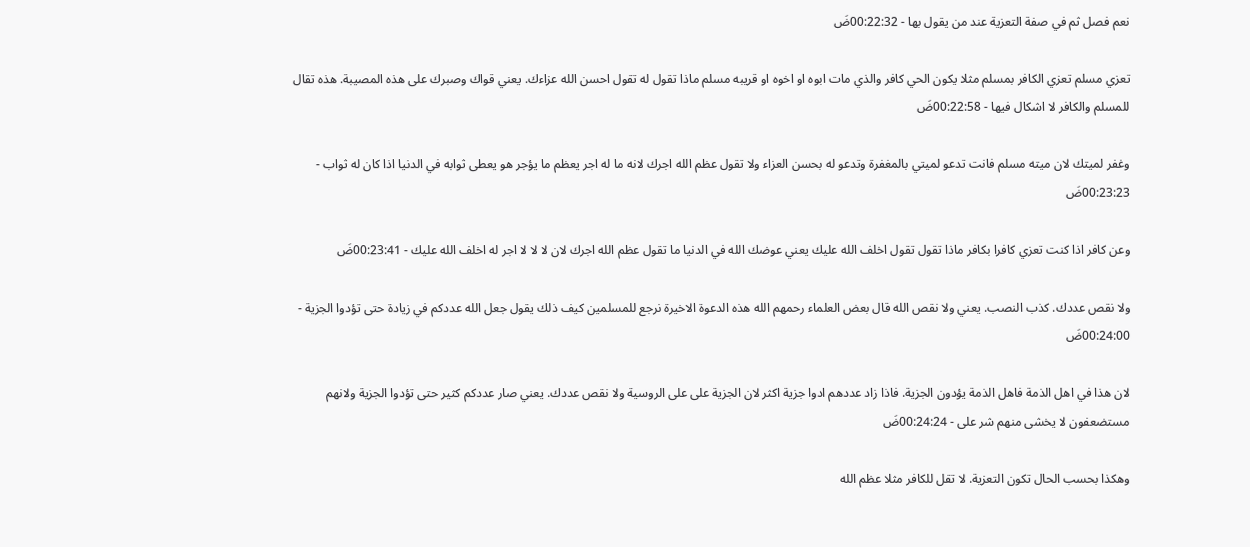نعم فصل ثم في صفة التعزية عند من يقول بها - 00:22:32ضَ

تعزي مسلم تعزي الكافر بمسلم مثلا يكون الحي كافر والذي مات ابوه او اخوه او قريبه مسلم ماذا تقول له تقول احسن الله عزاءك. يعني قواك وصبرك على هذه المصيبة. هذه تقال للمسلم والكافر لا اشكال فيها - 00:22:58ضَ

وغفر لميتك لان ميته مسلم فانت تدعو لميتي بالمغفرة وتدعو له بحسن العزاء ولا تقول عظم الله اجرك لانه ما له اجر يعظم ما يؤجر هو يعطى ثوابه في الدنيا اذا كان له ثواب - 00:23:23ضَ

وعن كافر اذا كنت تعزي كافرا بكافر ماذا تقول تقول اخلف الله عليك يعني عوضك الله في الدنيا ما تقول عظم الله اجرك لان لا لا لا اجر له اخلف الله عليك - 00:23:41ضَ

ولا نقص عددك. كذب النصب. يعني ولا نقص الله قال بعض العلماء رحمهم الله هذه الدعوة الاخيرة نرجع للمسلمين كيف ذلك يقول جعل الله عددكم في زيادة حتى تؤدوا الجزية - 00:24:00ضَ

لان هذا في اهل الذمة فاهل الذمة يؤدون الجزية. فاذا زاد عددهم ادوا جزية اكثر لان الجزية على على الروسية ولا نقص عددك. يعني صار عددكم كثير حتى تؤدوا الجزية ولانهم مستضعفون لا يخشى منهم شر على - 00:24:24ضَ

وهكذا بحسب الحال تكون التعزية. لا تقل للكافر مثلا عظم الله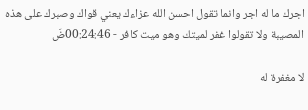اجرك ما له اجر وانما تقول احسن الله عزاءك يعني قواك وصبرك على هذه المصيبة ولا تقولوا غفر لميتك وهو ميت كافر - 00:24:46ضَ

لا مغفرة له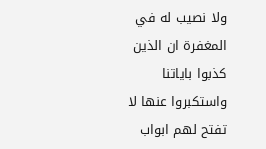ولا نصيب له في المغفرة ان الذين كذبوا باياتنا واستكبروا عنها لا تفتح لهم ابواب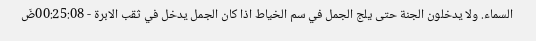السماء. ولا يدخلون الجنة حتى يلج الجمل في سم الخياط اذا كان الجمل يدخل في ثقب الابرة - 00:25:08ضَ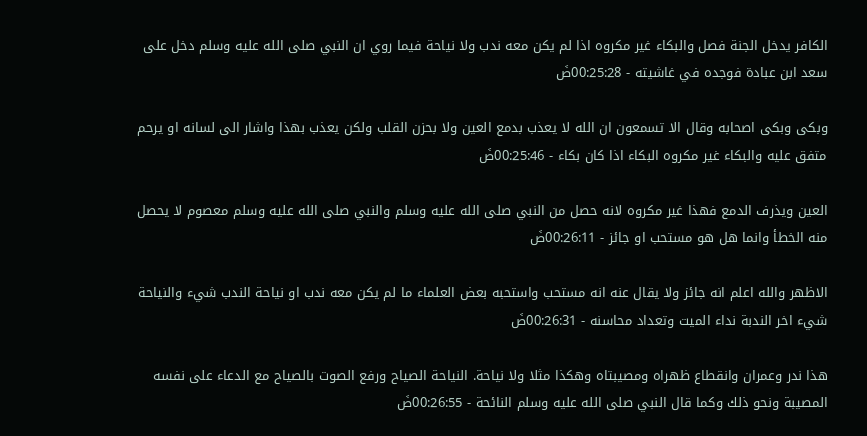الكافر يدخل الجنة فصل والبكاء غير مكروه اذا لم يكن معه ندب ولا نياحة فيما روي ان النبي صلى الله عليه وسلم دخل على سعد ابن عبادة فوجده في غاشيته - 00:25:28ضَ

وبكى وبكى اصحابه وقال الا تسمعون ان الله لا يعذب بدمع العين ولا بحزن القلب ولكن يعذب بهذا واشار الى لسانه او يرحم متفق عليه والبكاء غير مكروه البكاء اذا كان بكاء - 00:25:46ضَ

العين ويذرف الدمع فهذا غير مكروه لانه حصل من النبي صلى الله عليه وسلم والنبي صلى الله عليه وسلم معصوم لا يحصل منه الخطأ وانما هل هو مستحب او جائز - 00:26:11ضَ

الاظهر والله اعلم انه جائز ولا يقال عنه انه مستحب واستحبه بعض العلماء ما لم يكن معه ندب او نياحة الندب شيء والنياحة شيء اخر الندبة نداء الميت وتعداد محاسنه - 00:26:31ضَ

هذا ندر وعمران وانقطاع ظهراه ومصيبتاه وهكذا مثلا ولا نياحة. النياحة الصياح ورفع الصوت بالصياح مع الدعاء على نفسه المصيبة ونحو ذلك وكما قال النبي صلى الله عليه وسلم النائحة - 00:26:55ضَ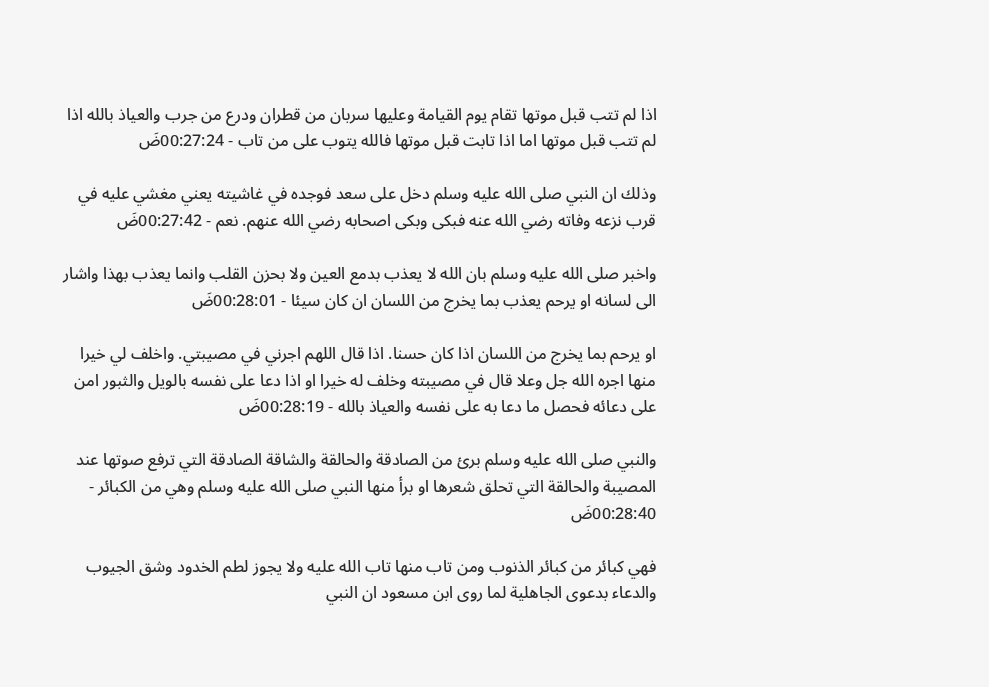اذا لم تتب قبل موتها تقام يوم القيامة وعليها سربان من قطران ودرع من جرب والعياذ بالله اذا لم تتب قبل موتها اما اذا تابت قبل موتها فالله يتوب على من تاب - 00:27:24ضَ

وذلك ان النبي صلى الله عليه وسلم دخل على سعد فوجده في غاشيته يعني مغشي عليه في قرب نزعه وفاته رضي الله عنه فبكى وبكى اصحابه رضي الله عنهم. نعم - 00:27:42ضَ

واخبر صلى الله عليه وسلم بان الله لا يعذب بدمع العين ولا بحزن القلب وانما يعذب بهذا واشار الى لسانه او يرحم يعذب بما يخرج من اللسان ان كان سيئا - 00:28:01ضَ

او يرحم بما يخرج من اللسان اذا كان حسنا. اذا قال اللهم اجرني في مصيبتي. واخلف لي خيرا منها اجره الله جل وعلا قال في مصيبته وخلف له خيرا او اذا دعا على نفسه بالويل والثبور امن على دعائه فحصل ما دعا به على نفسه والعياذ بالله - 00:28:19ضَ

والنبي صلى الله عليه وسلم برئ من الصادقة والحالقة والشاقة الصادقة التي ترفع صوتها عند المصيبة والحالقة التي تحلق شعرها او برأ منها النبي صلى الله عليه وسلم وهي من الكبائر - 00:28:40ضَ

فهي كبائر من كبائر الذنوب ومن تاب منها تاب الله عليه ولا يجوز لطم الخدود وشق الجيوب والدعاء بدعوى الجاهلية لما روى ابن مسعود ان النبي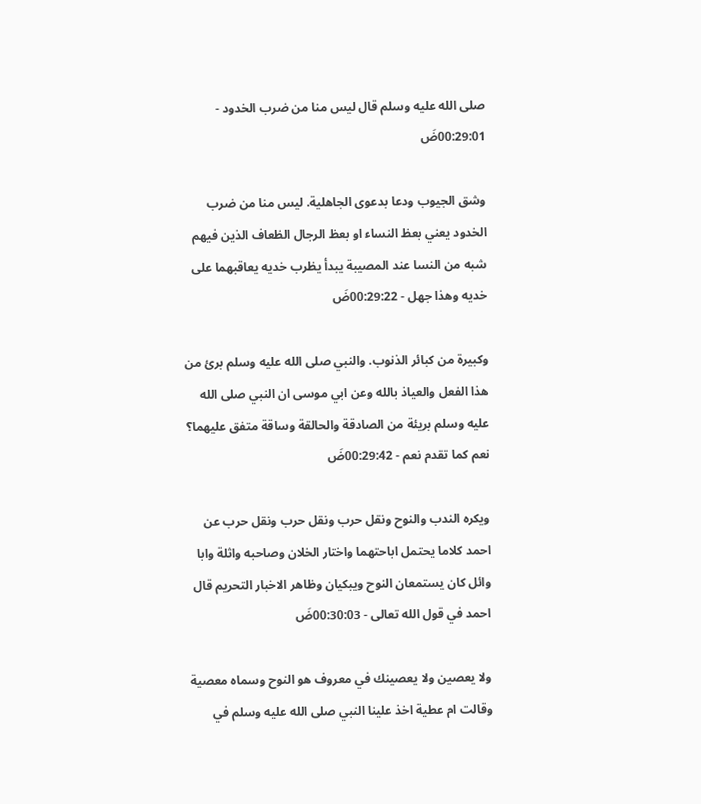صلى الله عليه وسلم قال ليس منا من ضرب الخدود - 00:29:01ضَ

وشق الجيوب ودعا بدعوى الجاهلية. ليس منا من ضرب الخدود يعني بعظ النساء او بعظ الرجال الظعاف الذين فيهم شبه من النسا عند المصيبة يبدأ يظرب خديه يعاقبهما على خديه وهذا جهل - 00:29:22ضَ

وكبيرة من كبائر الذنوب. والنبي صلى الله عليه وسلم برئ من هذا الفعل والعياذ بالله وعن ابي موسى ان النبي صلى الله عليه وسلم بريئة من الصادقة والحالقة وساقة متفق عليهما؟ نعم كما تقدم نعم - 00:29:42ضَ

ويكره الندب والنوح ونقل حرب ونقل حرب ونقل حرب عن احمد كلاما يحتمل اباحتهما واختار الخلان وصاحبه واثلة وابا وائل كان يستمعان النوح ويبكيان وظاهر الاخبار التحريم قال احمد في قول الله تعالى - 00:30:03ضَ

ولا يعصين ولا يعصينك في معروف هو النوح وسماه معصية وقالت ام عطية اخذ علينا النبي صلى الله عليه وسلم في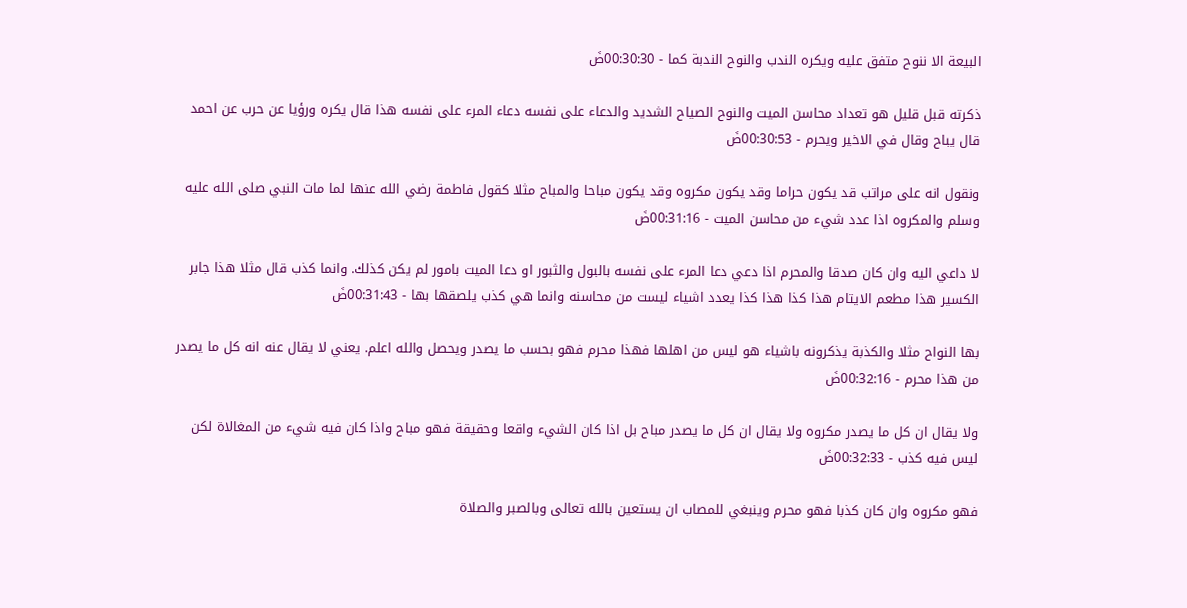البيعة الا ننوح متفق عليه ويكره الندب والنوح الندبة كما - 00:30:30ضَ

ذكرته قبل قليل هو تعداد محاسن الميت والنوح الصياح الشديد والدعاء على نفسه دعاء المرء على نفسه هذا قال يكره ورؤيا عن حرب عن احمد قال يباح وقال في الاخير ويحرم - 00:30:53ضَ

ونقول انه على مراتب قد يكون حراما وقد يكون مكروه وقد يكون مباحا والمباح مثلا كقول فاطمة رضي الله عنها لما مات النبي صلى الله عليه وسلم والمكروه اذا عدد شيء من محاسن الميت - 00:31:16ضَ

لا داعي اليه وان كان صدقا والمحرم اذا دعي دعا المرء على نفسه بالبول والثبور او دعا الميت بامور لم يكن كذلك. وانما كذب قال مثلا هذا جابر الكسير هذا مطعم الايتام هذا كذا هذا كذا يعدد اشياء ليست من محاسنه وانما هي كذب يلصقها بها - 00:31:43ضَ

بها النواح مثلا والكذبة يذكرونه باشياء هو ليس من اهلها فهذا محرم فهو بحسب ما يصدر ويحصل والله اعلم. يعني لا يقال عنه انه كل ما يصدر من هذا محرم - 00:32:16ضَ

ولا يقال ان كل ما يصدر مكروه ولا يقال ان كل ما يصدر مباح بل اذا كان الشيء واقعا وحقيقة فهو مباح واذا كان فيه شيء من المغالاة لكن ليس فيه كذب - 00:32:33ضَ

فهو مكروه وان كان كذبا فهو محرم وينبغي للمصاب ان يستعين بالله تعالى وبالصبر والصلاة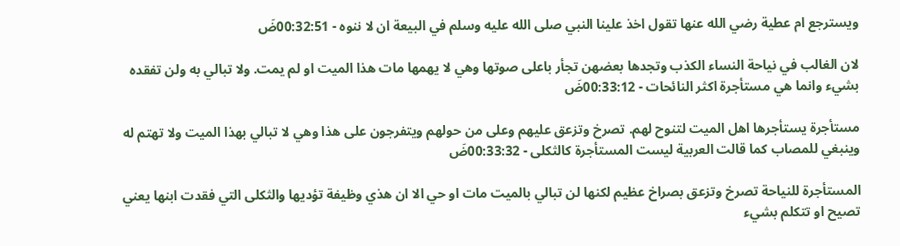ويسترجع ام عطية رضي الله عنها تقول اخذ علينا النبي صلى الله عليه وسلم في البيعة ان لا ننوه - 00:32:51ضَ

لان الغالب في نياحة النساء الكذب وتجدها بعضهن تجأر باعلى صوتها وهي لا يهمها مات هذا الميت او لم يمت. ولا تبالي به ولن تفقده بشيء وانما هي مستأجرة اكثر النائحات - 00:33:12ضَ

مستأجرة يستأجرها اهل الميت لتنوح لهم. تصرخ وتزعق عليهم وعلى من حولهم ويتفرجون على هذا وهي لا تبالي بهذا الميت ولا تهتم له وينبغي للمصاب كما قالت العربية ليست المستأجرة كالثكلى - 00:33:32ضَ

المستأجرة للنياحة تصرخ وتزعق بصراخ عظيم لكنها لن تبالي بالميت مات او حي الا ان هذي وظيفة تؤديها والثكلى التي فقدت ابنها يعني تصيح او تتكلم بشيء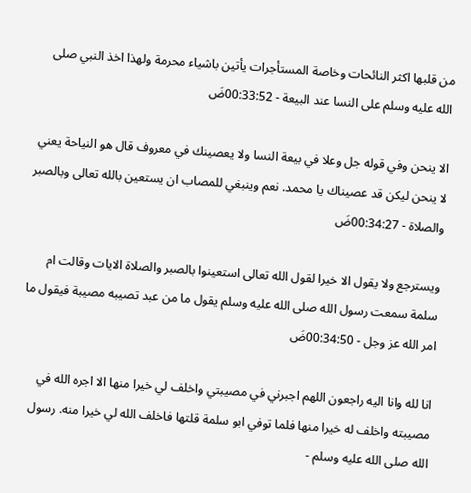من قلبها اكثر النائحات وخاصة المستأجرات يأتين باشياء محرمة ولهذا اخذ النبي صلى الله عليه وسلم على النسا عند البيعة - 00:33:52ضَ

الا ينحن وفي قوله جل وعلا في بيعة النسا ولا يعصينك في معروف قال هو النياحة يعني لا ينحن ليكن قد عصيناك يا محمد. نعم وينبغي للمصاب ان يستعين بالله تعالى وبالصبر والصلاة - 00:34:27ضَ

ويسترجع ولا يقول الا خيرا لقول الله تعالى استعينوا بالصبر والصلاة الايات وقالت ام سلمة سمعت رسول الله صلى الله عليه وسلم يقول ما من عبد تصيبه مصيبة فيقول ما امر الله عز وجل - 00:34:50ضَ

انا لله وانا اليه راجعون اللهم اجبرني في مصيبتي واخلف لي خيرا منها الا اجره الله في مصيبته واخلف له خيرا منها فلما توفي ابو سلمة قلتها فاخلف الله لي خيرا منه. رسول الله صلى الله عليه وسلم -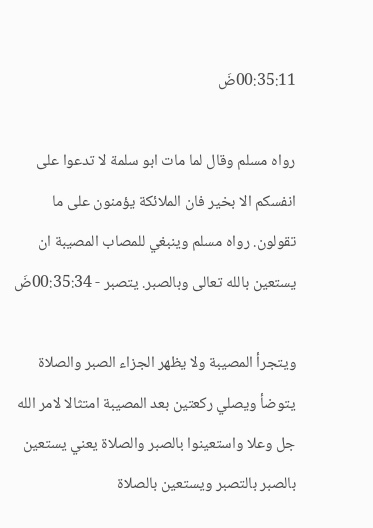00:35:11ضَ

رواه مسلم وقال لما مات ابو سلمة لا تدعوا على انفسكم الا بخير فان الملائكة يؤمنون على ما تقولون. رواه مسلم وينبغي للمصاب المصيبة ان يستعين بالله تعالى وبالصبر. يتصبر - 00:35:34ضَ

ويتجرأ المصيبة ولا يظهر الجزاء الصبر والصلاة يتوضأ ويصلي ركعتين بعد المصيبة امتثالا لامر الله جل وعلا واستعينوا بالصبر والصلاة يعني يستعين بالصبر بالتصبر ويستعين بالصلاة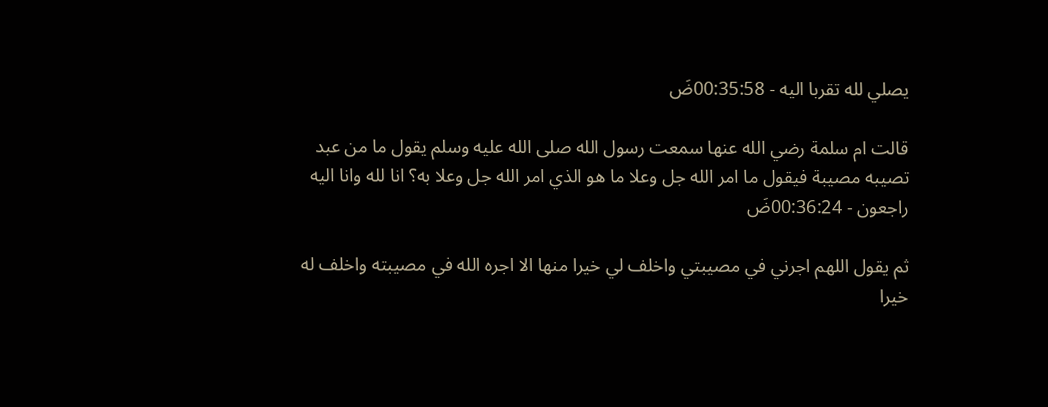يصلي لله تقربا اليه - 00:35:58ضَ

قالت ام سلمة رضي الله عنها سمعت رسول الله صلى الله عليه وسلم يقول ما من عبد تصيبه مصيبة فيقول ما امر الله جل وعلا ما هو الذي امر الله جل وعلا به؟ انا لله وانا اليه راجعون - 00:36:24ضَ

ثم يقول اللهم اجرني في مصيبتي واخلف لي خيرا منها الا اجره الله في مصيبته واخلف له خيرا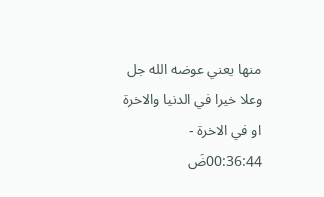منها يعني عوضه الله جل وعلا خيرا في الدنيا والاخرة او في الاخرة - 00:36:44ضَ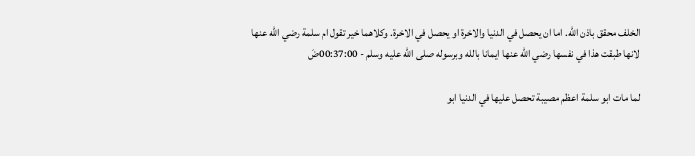الخلف محقق باذن الله. اما ان يحصل في الدنيا والاخرة او يحصل في الاخرة. وكلاهما خير تقول ام سلمة رضي الله عنها لانها طبقت هذا في نفسها رضي الله عنها ايمانا بالله وبرسوله صلى الله عليه وسلم - 00:37:00ضَ

لما مات ابو سلمة اعظم مصيبة تحصل عليها في الدنيا ابو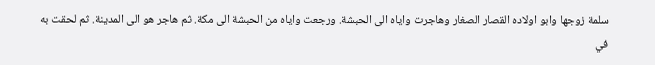سلمة زوجها وابو اولاده القصار الصغار وهاجرت واياه الى الحبشة. ورجعت واياه من الحبشة الى مكة. ثم هاجر هو الى المدينة. ثم لحقت به في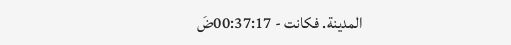المدينة. فكانت - 00:37:17ضَ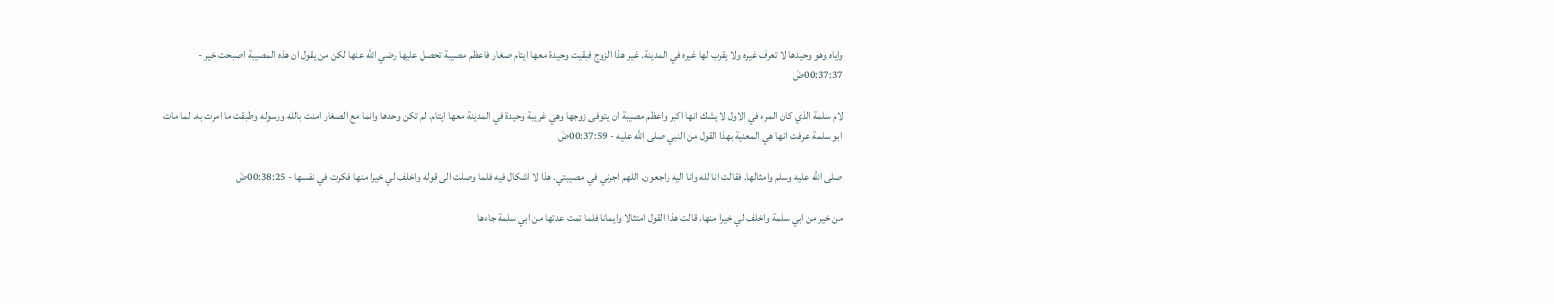واياه وهو وحيدها لا تعرف غيره ولا يقرب لها غيره في المدينة. غير هذا الزوج فبقيت وحيدة معها ايتام صغار فاعظم مصيبة تحصل عليها رضي الله عنها لكن من يقول ان هذه المصيبة اصبحت خير - 00:37:37ضَ

لام سلمة الذي كان المرء في الاول لا يشك انها اكبر واعظم مصيبة ان يتوفى زوجها وهي غريبة وحيدة في المدينة معها ايتام. لم تكن وحدها وانما مع الصغار امنت بالله ورسوله وطبقت ما امرت به. لما مات ابو سلمة عرفت انها هي المعنية بهذا القول من النبي صلى الله عليه - 00:37:59ضَ

صلى الله عليه وسلم وامثالها. فقالت انا لله وانا اليه راجعون. اللهم اجرني في مصيبتي. هذا لا اشكال فيه فلما وصلت الى قوله واخلف لي خيرا منها فكرت في نفسها - 00:38:25ضَ

من خير من ابي سلمة واخلف لي خيرا منها. قالت هذا القول امتثالا وايمانا فلما تمت عدتها من ابي سلمة جاءها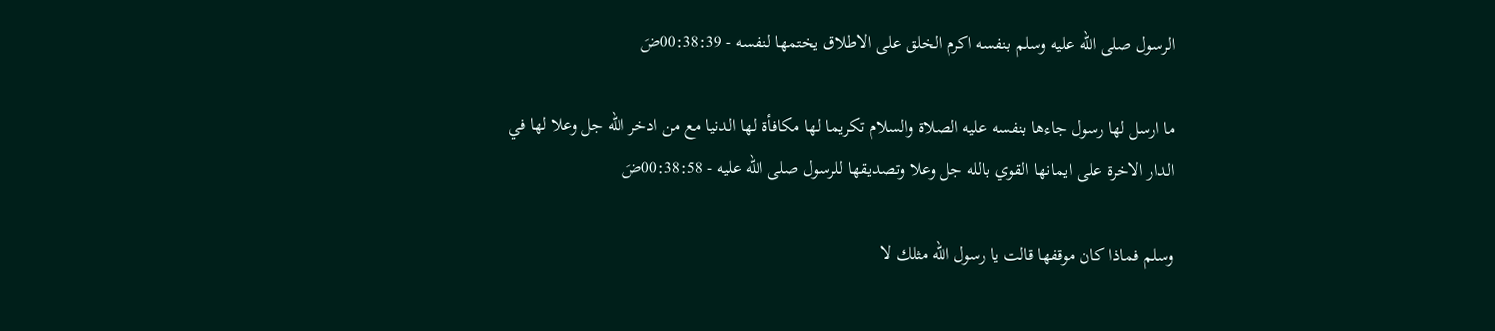الرسول صلى الله عليه وسلم بنفسه اكرم الخلق على الاطلاق يختمها لنفسه - 00:38:39ضَ

ما ارسل لها رسول جاءها بنفسه عليه الصلاة والسلام تكريما لها مكافأة لها الدنيا مع من ادخر الله جل وعلا لها في الدار الاخرة على ايمانها القوي بالله جل وعلا وتصديقها للرسول صلى الله عليه - 00:38:58ضَ

وسلم فماذا كان موقفها قالت يا رسول الله مثلك لا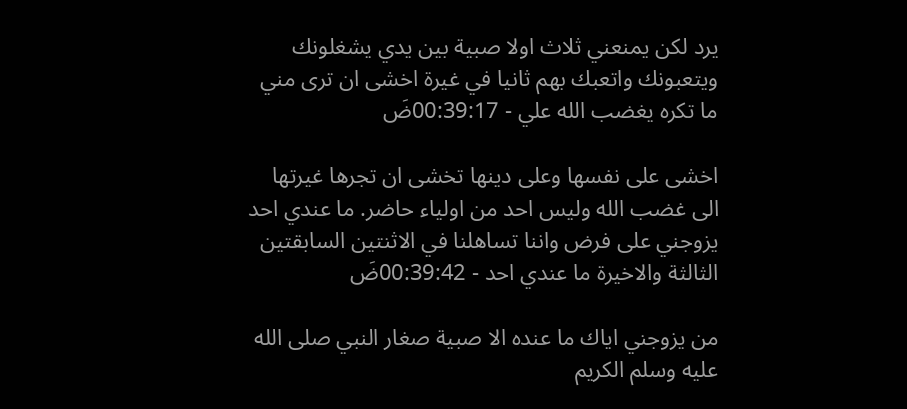يرد لكن يمنعني ثلاث اولا صبية بين يدي يشغلونك ويتعبونك واتعبك بهم ثانيا في غيرة اخشى ان ترى مني ما تكره يغضب الله علي - 00:39:17ضَ

اخشى على نفسها وعلى دينها تخشى ان تجرها غيرتها الى غضب الله وليس احد من اولياء حاضر. ما عندي احد يزوجني على فرض واننا تساهلنا في الاثنتين السابقتين الثالثة والاخيرة ما عندي احد - 00:39:42ضَ

من يزوجني اياك ما عنده الا صبية صغار النبي صلى الله عليه وسلم الكريم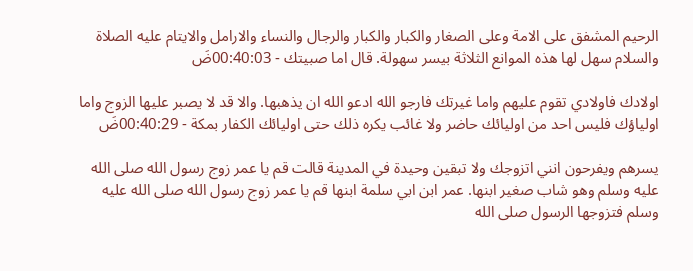الرحيم المشفق على الامة وعلى الصغار والكبار والكبار والرجال والنساء والارامل والايتام عليه الصلاة والسلام سهل لها هذه الموانع الثلاثة بيسر سهولة. قال اما صبيتك - 00:40:03ضَ

اولادك فاولادي تقوم عليهم واما غيرتك فارجو الله ادعو الله ان يذهبها. والا قد لا يصبر عليها الزوج واما اولياؤك فليس احد من اوليائك حاضر ولا غائب يكره ذلك حتى اوليائك الكفار بمكة - 00:40:29ضَ

يسرهم ويفرحون انني اتزوجك ولا تبقين وحيدة في المدينة قالت قم يا عمر زوج رسول الله صلى الله عليه وسلم وهو شاب صغير ابنها. عمر ابن ابي سلمة ابنها قم يا عمر زوج رسول الله صلى الله عليه وسلم فتزوجها الرسول صلى الله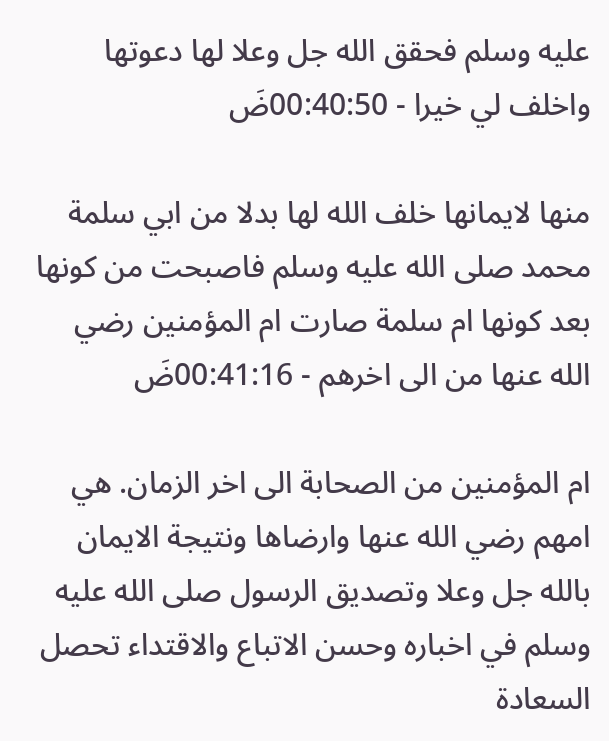عليه وسلم فحقق الله جل وعلا لها دعوتها واخلف لي خيرا - 00:40:50ضَ

منها لايمانها خلف الله لها بدلا من ابي سلمة محمد صلى الله عليه وسلم فاصبحت من كونها بعد كونها ام سلمة صارت ام المؤمنين رضي الله عنها من الى اخرهم - 00:41:16ضَ

ام المؤمنين من الصحابة الى اخر الزمان. هي امهم رضي الله عنها وارضاها ونتيجة الايمان بالله جل وعلا وتصديق الرسول صلى الله عليه وسلم في اخباره وحسن الاتباع والاقتداء تحصل السعادة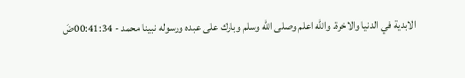الابدية في الدنيا والاخرة. والله اعلم وصلى الله وسلم وبارك على عبده ورسوله نبينا محمد - 00:41:34ضَ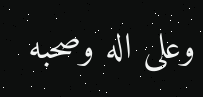وعلى اله وصحبه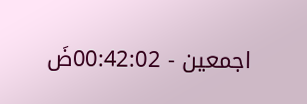اجمعين - 00:42:02ضَ